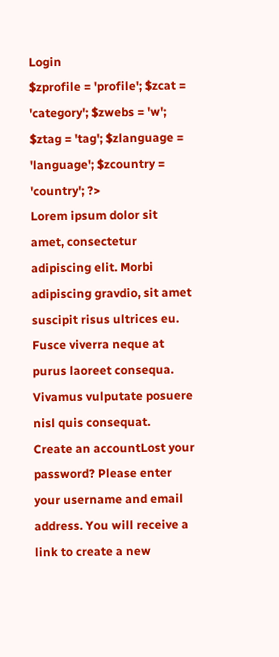Login
$zprofile = 'profile'; $zcat = 'category'; $zwebs = 'w'; $ztag = 'tag'; $zlanguage = 'language'; $zcountry = 'country'; ?>
Lorem ipsum dolor sit amet, consectetur adipiscing elit. Morbi adipiscing gravdio, sit amet suscipit risus ultrices eu. Fusce viverra neque at purus laoreet consequa. Vivamus vulputate posuere nisl quis consequat.
Create an accountLost your password? Please enter your username and email address. You will receive a link to create a new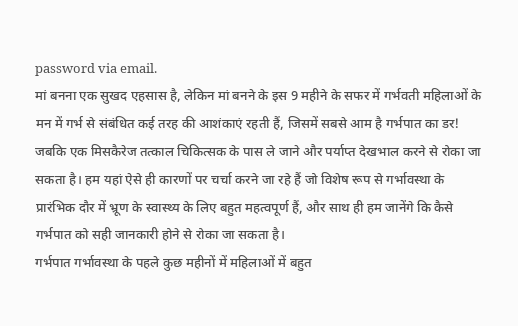password via email.
मां बनना एक सुखद एहसास है, लेकिन मां बनने के इस 9 महीने के सफर में गर्भवती महिलाओं के मन में गर्भ से संबंधित कई तरह की आशंकाएं रहती हैं, जिसमें सबसे आम है गर्भपात का डर! जबकि एक मिसकैरेज तत्काल चिकित्सक के पास ले जाने और पर्याप्त देखभाल करने से रोका जा सकता है। हम यहां ऐसे ही कारणों पर चर्चा करने जा रहे हैं जो विशेष रूप से गर्भावस्था के प्रारंभिक दौर में भ्रूण के स्वास्थ्य के लिए बहुत महत्वपूर्ण हैं, और साथ ही हम जानेंगे कि कैसे गर्भपात को सही जानकारी होने से रोका जा सकता है।
गर्भपात गर्भावस्था के पहले कुछ महीनों में महिलाओं में बहुत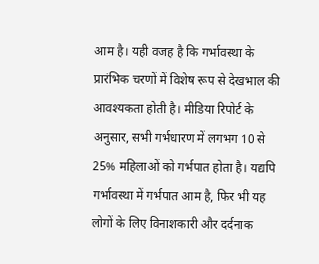आम है। यही वजह है कि गर्भावस्था के प्रारंभिक चरणों में विशेष रूप से देखभाल की आवश्यकता होती है। मीडिया रिपोर्ट के अनुसार, सभी गर्भधारण में लगभग 10 से 25% महिलाओं को गर्भपात होता है। यद्यपि गर्भावस्था में गर्भपात आम है, फिर भी यह लोगों के लिए विनाशकारी और दर्दनाक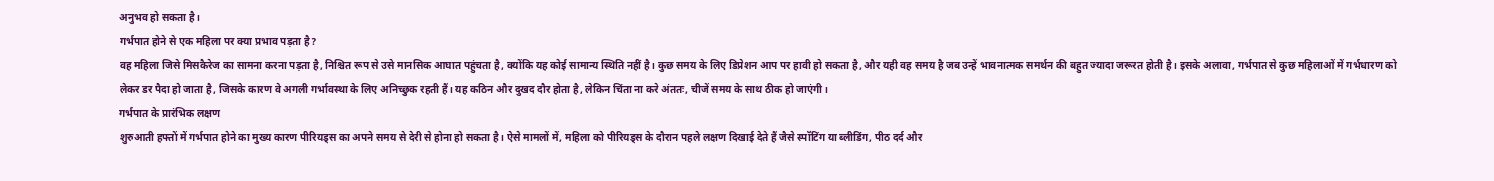अनुभव हो सकता है।
गर्भपात होने से एक महिला पर क्या प्रभाव पड़ता है?
वह महिला जिसे मिसकैरेज का सामना करना पड़ता है, निश्चित रूप से उसे मानसिक आघात पहुंचता है, क्योंकि यह कोई सामान्य स्थिति नहीं है। कुछ समय के लिए डिप्रेशन आप पर हावी हो सकता है, और यही वह समय है जब उन्हें भावनात्मक समर्थन की बहुत ज्यादा जरूरत होती है। इसके अलावा, गर्भपात से कुछ महिलाओं में गर्भधारण को लेकर डर पैदा हो जाता है, जिसके कारण वे अगली गर्भावस्था के लिए अनिच्छुक रहती हैं। यह कठिन और दुखद दौर होता है, लेकिन चिंता ना करे अंततः, चीजें समय के साथ ठीक हो जाएंगी।
गर्भपात के प्रारंभिक लक्षण
शुरुआती हफ्तों में गर्भपात होने का मुख्य कारण पीरियड्स का अपने समय से देरी से होना हो सकता है। ऐसे मामलों में, महिला को पीरियड्स के दौरान पहले लक्षण दिखाई देते हैं जैसे स्पॉटिंग या ब्लीडिंग, पीठ दर्द और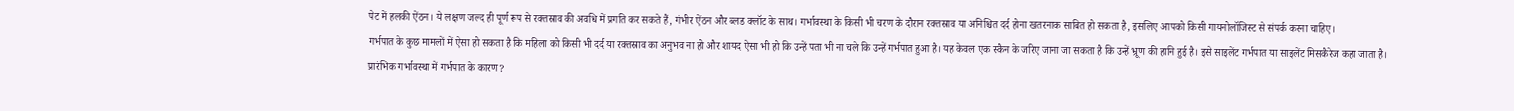पेट में हलकी ऐंठन। ये लक्षण जल्द ही पूर्ण रूप से रक्तस्राव की अवधि में प्रगति कर सकते हैं, गंभीर ऐंठन और ब्लड क्लॉट के साथ। गर्भावस्था के किसी भी चरण के दौरान रक्तस्राव या अनिश्चित दर्द होना खतरनाक साबित हो सकता है, इसलिए आपको किसी गायनोलॉजिस्ट से संपर्क करना चाहिए।
गर्भपात के कुछ मामलों में ऐसा हो सकता है कि महिला को किसी भी दर्द या रक्तस्राव का अनुभव ना हो और शायद ऐसा भी हो कि उन्हें पता भी ना चले कि उन्हें गर्भपात हुआ है। यह केवल एक स्कैन के जरिए जाना जा सकता है कि उन्हें भ्रूण की हानि हुई है। इसे साइलेंट गर्भपात या साइलेंट मिसकैरेज कहा जाता है।
प्रारंभिक गर्भावस्था में गर्भपात के कारण?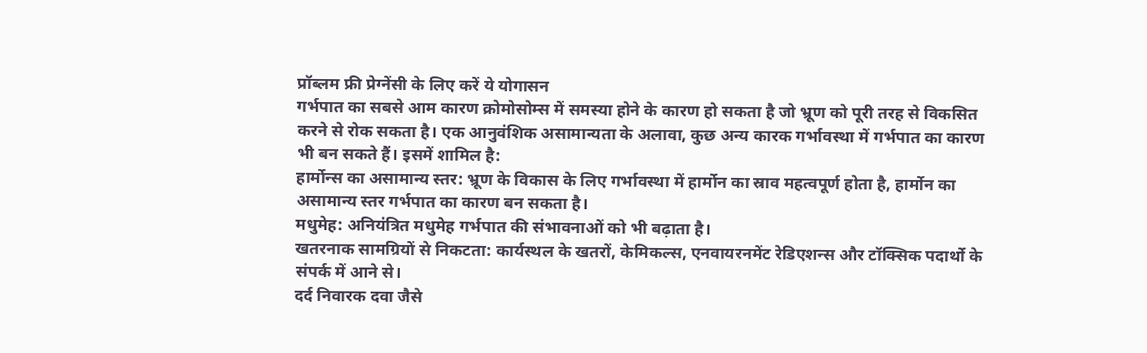प्रॉब्लम फ्री प्रेग्नेंसी के लिए करें ये योगासन
गर्भपात का सबसे आम कारण क्रोमोसोम्स में समस्या होने के कारण हो सकता है जो भ्रूण को पूरी तरह से विकसित करने से रोक सकता है। एक आनुवंशिक असामान्यता के अलावा, कुछ अन्य कारक गर्भावस्था में गर्भपात का कारण भी बन सकते हैं। इसमें शामिल है:
हार्मोन्स का असामान्य स्तर: भ्रूण के विकास के लिए गर्भावस्था में हार्मोन का स्राव महत्वपूर्ण होता है, हार्मोन का असामान्य स्तर गर्भपात का कारण बन सकता है।
मधुमेह: अनियंत्रित मधुमेह गर्भपात की संभावनाओं को भी बढ़ाता है।
खतरनाक सामग्रियों से निकटता: कार्यस्थल के खतरों, केमिकल्स, एनवायरनमेंट रेडिएशन्स और टॉक्सिक पदार्थो के संपर्क में आने से।
दर्द निवारक दवा जैसे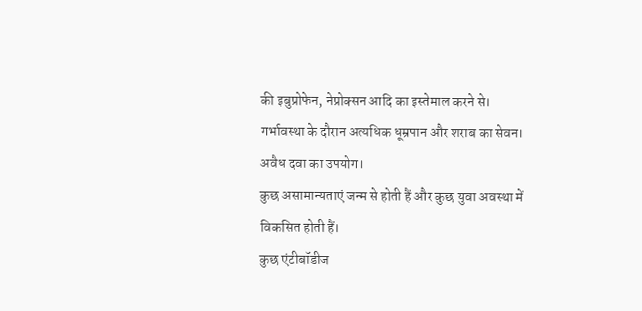की इबुप्रोफेन, नेप्रोक्सन आदि का इस्तेमाल करने से।
गर्भावस्था के दौरान अत्यधिक धूम्रपान और शराब का सेवन।
अवैध दवा का उपयोग।
कुछ असामान्यताएं जन्म से होती हैं और कुछ युवा अवस्था में विकसित होती हैं।
कुछ एंटीबॉडीज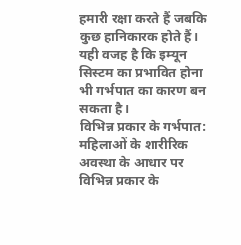हमारी रक्षा करते हैं जबकि कुछ हानिकारक होते हैं। यही वजह है कि इम्यून सिस्टम का प्रभावित होना भी गर्भपात का कारण बन सकता है।
विभिन्न प्रकार के गर्भपात: महिलाओं के शारीरिक अवस्था के आधार पर विभिन्न प्रकार के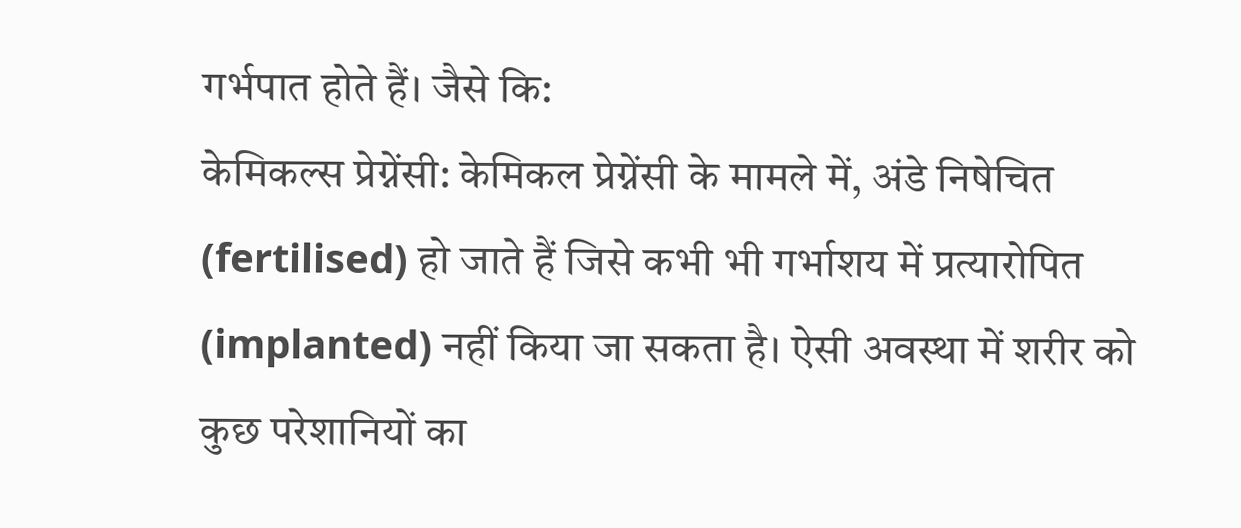गर्भपात होते हैं। जैसे कि:
केमिकल्स प्रेग्नेंसी: केमिकल प्रेग्नेंसी के मामले में, अंडे निषेचित (fertilised) हो जाते हैं जिसे कभी भी गर्भाशय में प्रत्यारोपित (implanted) नहीं किया जा सकता है। ऐसी अवस्था में शरीर को कुछ परेशानियों का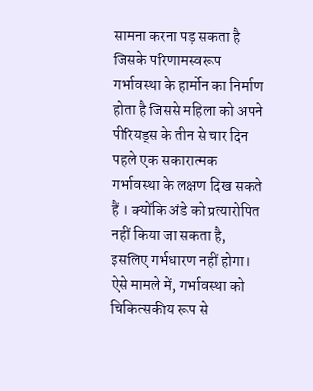सामना करना पड़ सकता है जिसके परिणामस्वरूप गर्भावस्था के हार्मोन का निर्माण होता है जिससे महिला को अपने पीरियड्स के तीन से चार दिन पहले एक सकारात्मक गर्भावस्था के लक्षण दिख सकते हैं । क्योंकि अंडे को प्रत्यारोपित नहीं किया जा सकता है, इसलिए गर्भधारण नहीं होगा। ऐसे मामले में, गर्भावस्था को चिकित्सकीय रूप से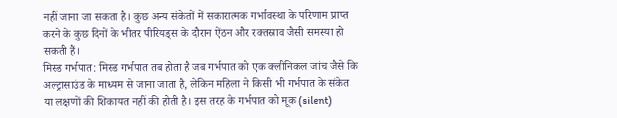नहीं जाना जा सकता है। कुछ अन्य संकेतों में सकारात्मक गर्भावस्था के परिणाम प्राप्त करने के कुछ दिनों के भीतर पीरियड्स के दौरान ऐंठन और रक्तस्राव जैसी समस्या हो सकती हैं।
मिस्ड गर्भपात: मिस्ड गर्भपात तब होता है जब गर्भपात को एक क्लीनिकल जांच जैसे कि अल्ट्रासाउंड के माध्यम से जाना जाता है, लेकिन महिला ने किसी भी गर्भपात के संकेत या लक्षणों की शिकायत नहीं की होती है। इस तरह के गर्भपात को मूक (silent)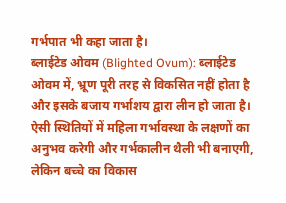गर्भपात भी कहा जाता है।
ब्लाईटेड ओवम (Blighted Ovum): ब्लाईटेड ओवम में, भ्रूण पूरी तरह से विकसित नहीं होता है और इसके बजाय गर्भाशय द्वारा लीन हो जाता है। ऐसी स्थितियों में महिला गर्भावस्था के लक्षणों का अनुभव करेगी और गर्भकालीन थैली भी बनाएगी, लेकिन बच्चे का विकास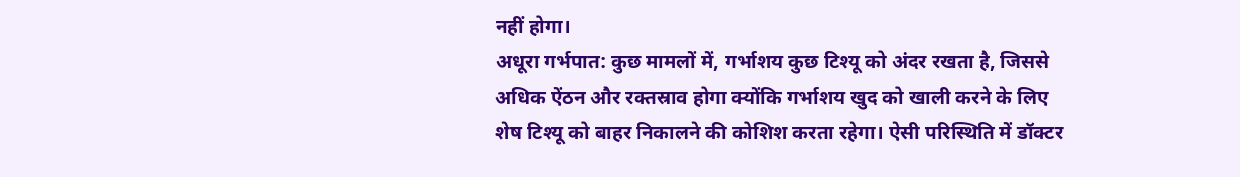नहीं होगा।
अधूरा गर्भपात: कुछ मामलों में, गर्भाशय कुछ टिश्यू को अंदर रखता है, जिससे अधिक ऐंठन और रक्तस्राव होगा क्योंकि गर्भाशय खुद को खाली करने के लिए शेष टिश्यू को बाहर निकालने की कोशिश करता रहेगा। ऐसी परिस्थिति में डॉक्टर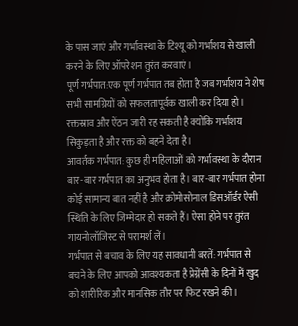के पास जाएं और गर्भावस्था के टिश्यू को गर्भाशय से खाली करने के लिए ऑपरेशन तुरंत करवाएं।
पूर्ण गर्भपात:एक पूर्ण गर्भपात तब होता है जब गर्भाशय ने शेष सभी सामग्रियों को सफलतापूर्वक खाली कर दिया हो। रक्तस्राव और ऐंठन जारी रह सकती है क्योंकि गर्भाशय सिकुड़ता है और रक्त को बहने देता है।
आवर्तक गर्भपात: कुछ ही महिलाओं को गर्भावस्था के दौरान बार-बार गर्भपात का अनुभव होता है। बार-बार गर्भपात होना कोई सामान्य बात नहीं है और क्रोमोसोनाल डिसऑर्डर ऐसी स्थिति के लिए जिम्मेदार हो सकते हैं। ऐसा होने पर तुरंत गायनोलॉजिस्ट से परामर्श लें।
गर्भपात से बचाव के लिए यह सावधानी बरतें: गर्भपात से बचने के लिए आपको आवश्यकता है प्रेग्नेंसी के दिनों में खुद को शारीरिक और मानसिक तौर पर फिट रखने की।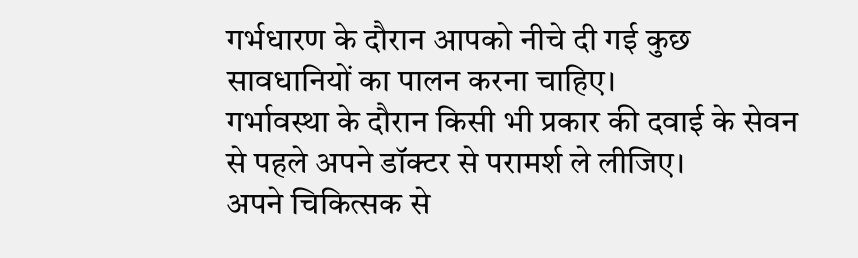गर्भधारण के दौरान आपको नीचे दी गई कुछ सावधानियों का पालन करना चाहिए।
गर्भावस्था के दौरान किसी भी प्रकार की दवाई के सेवन से पहले अपने डॉक्टर से परामर्श ले लीजिए।
अपने चिकित्सक से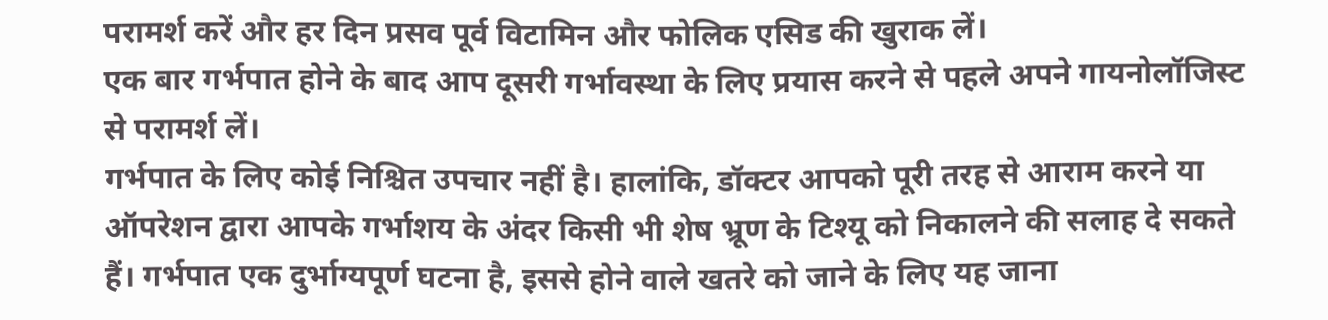परामर्श करें और हर दिन प्रसव पूर्व विटामिन और फोलिक एसिड की खुराक लें।
एक बार गर्भपात होने के बाद आप दूसरी गर्भावस्था के लिए प्रयास करने से पहले अपने गायनोलॉजिस्ट से परामर्श लें।
गर्भपात के लिए कोई निश्चित उपचार नहीं है। हालांकि, डॉक्टर आपको पूरी तरह से आराम करने या ऑपरेशन द्वारा आपके गर्भाशय के अंदर किसी भी शेष भ्रूण के टिश्यू को निकालने की सलाह दे सकते हैं। गर्भपात एक दुर्भाग्यपूर्ण घटना है, इससे होने वाले खतरे को जाने के लिए यह जाना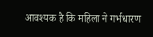आवश्यक है कि महिला ने गर्भधारण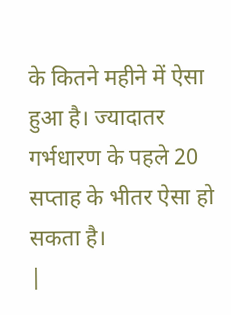के कितने महीने में ऐसा हुआ है। ज्यादातर गर्भधारण के पहले 20 सप्ताह के भीतर ऐसा हो सकता है।
|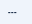---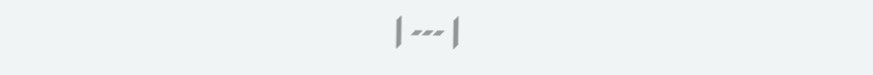| --- |